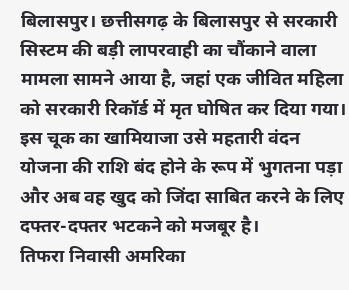बिलासपुर। छत्तीसगढ़ के बिलासपुर से सरकारी सिस्टम की बड़ी लापरवाही का चौंकाने वाला मामला सामने आया है, जहां एक जीवित महिला को सरकारी रिकॉर्ड में मृत घोषित कर दिया गया। इस चूक का खामियाजा उसे महतारी वंदन योजना की राशि बंद होने के रूप में भुगतना पड़ा और अब वह खुद को जिंदा साबित करने के लिए दफ्तर-दफ्तर भटकने को मजबूर है।
तिफरा निवासी अमरिका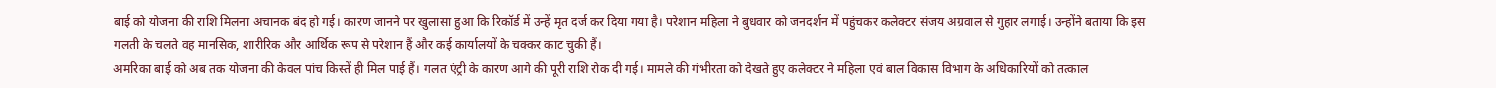बाई को योजना की राशि मिलना अचानक बंद हो गई। कारण जानने पर खुलासा हुआ कि रिकॉर्ड में उन्हें मृत दर्ज कर दिया गया है। परेशान महिला ने बुधवार को जनदर्शन में पहुंचकर कलेक्टर संजय अग्रवाल से गुहार लगाई। उन्होंने बताया कि इस गलती के चलते वह मानसिक, शारीरिक और आर्थिक रूप से परेशान हैं और कई कार्यालयों के चक्कर काट चुकी हैं।
अमरिका बाई को अब तक योजना की केवल पांच किस्तें ही मिल पाई हैं। गलत एंट्री के कारण आगे की पूरी राशि रोक दी गई। मामले की गंभीरता को देखते हुए कलेक्टर ने महिला एवं बाल विकास विभाग के अधिकारियों को तत्काल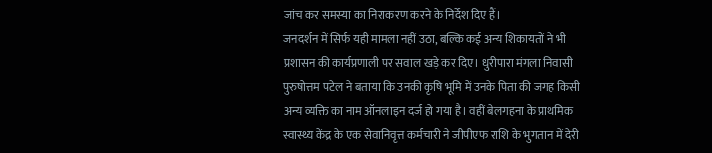जांच कर समस्या का निराकरण करने के निर्देश दिए हैं।
जनदर्शन में सिर्फ यही मामला नहीं उठा, बल्कि कई अन्य शिकायतों ने भी प्रशासन की कार्यप्रणाली पर सवाल खड़े कर दिए। धुरीपारा मंगला निवासी पुरुषोत्तम पटेल ने बताया कि उनकी कृषि भूमि में उनके पिता की जगह किसी अन्य व्यक्ति का नाम ऑनलाइन दर्ज हो गया है। वहीं बेलगहना के प्राथमिक स्वास्थ्य केंद्र के एक सेवानिवृत्त कर्मचारी ने जीपीएफ राशि के भुगतान में देरी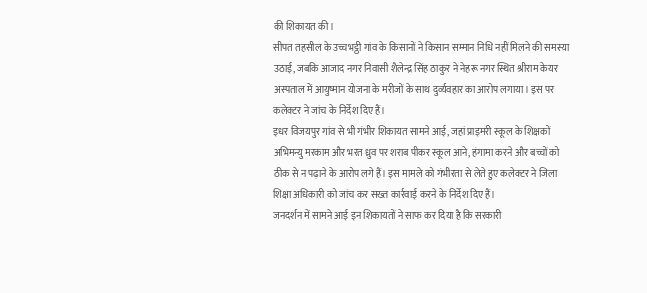की शिकायत की।
सीपत तहसील के उच्चभट्ठी गांव के किसानों ने किसान सम्मान निधि नहीं मिलने की समस्या उठाई, जबकि आजाद नगर निवासी शैलेन्द्र सिंह ठाकुर ने नेहरू नगर स्थित श्रीराम केयर अस्पताल में आयुष्मान योजना के मरीजों के साथ दुर्व्यवहार का आरोप लगाया। इस पर कलेक्टर ने जांच के निर्देश दिए हैं।
इधर विजयपुर गांव से भी गंभीर शिकायत सामने आई, जहां प्राइमरी स्कूल के शिक्षकों अभिमन्यु मरकाम और भरत ध्रुव पर शराब पीकर स्कूल आने, हंगामा करने और बच्चों को ठीक से न पढ़ाने के आरोप लगे हैं। इस मामले को गंभीरता से लेते हुए कलेक्टर ने जिला शिक्षा अधिकारी को जांच कर सख्त कार्रवाई करने के निर्देश दिए हैं।
जनदर्शन में सामने आई इन शिकायतों ने साफ कर दिया है कि सरकारी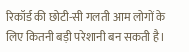रिकॉर्ड की छोटी-सी गलती आम लोगों के लिए कितनी बड़ी परेशानी बन सकती है।